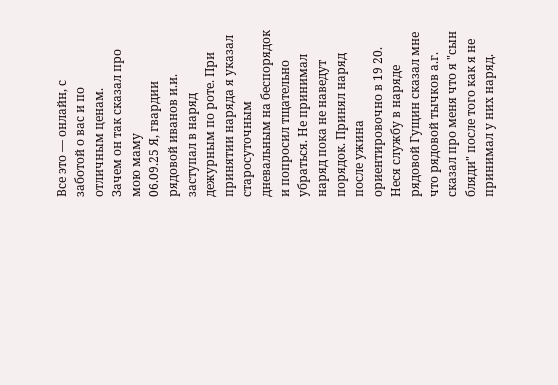Все это — онлайн, с заботой о вас и по отличным ценам.
Зачем он так сказал про мою маму
06.09.25 Я, гвардии рядовой иванов и.и. заступал в наряд дежурным по роте. При принятии наряда я указал старосуточным дневальным на беспорядок и попросил тщательно убраться. Не принимал наряд пока не наведут порядок. Принял наряд после ужина ориентировочно в 19 20. Неся службу в наряде рядовой Гущин сказал мне что рядовой тычков а.г. сказал про меня что я "сын бляди" после того как я не принимал у них наряд.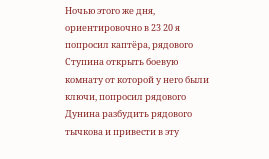Ночью этого же дня, ориентировочно в 23 20 я попросил каптёра, рядового Ступина открыть боевую комнату от которой у него были ключи, попросил рядового Дунина разбудить рядового тычкова и привести в эту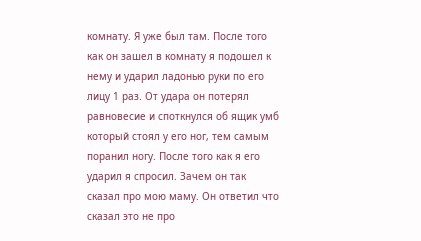комнату. Я уже был там. После того как он зашел в комнату я подошел к нему и ударил ладонью руки по его лицу 1 раз. От удара он потерял равновесие и споткнулся об ящик умб который стоял у его ног, тем самым поранил ногу. После того как я его ударил я спросил. Зачем он так сказал про мою маму. Он ответил что сказал это не про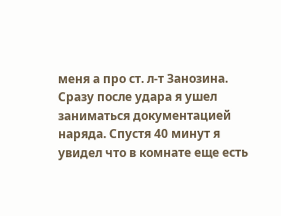меня а про ст. л-т Занозина. Сразу после удара я ушел заниматься документацией наряда. Спустя 40 минут я увидел что в комнате еще есть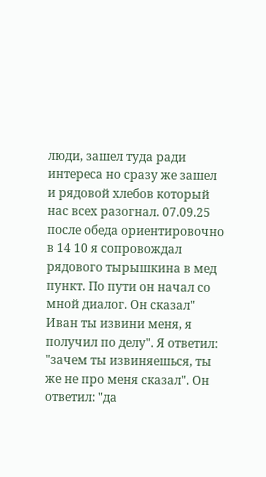люди, зашел туда ради интереса но сразу же зашел и рядовой хлебов который нас всех разогнал. 07.09.25 после обеда ориентировочно в 14 10 я сопровождал рядового тырышкина в мед пункт. По пути он начал со мной диалог. Он сказал" Иван ты извини меня, я получил по делу". Я ответил: "зачем ты извиняешься, ты же не про меня сказал". Он ответил: "да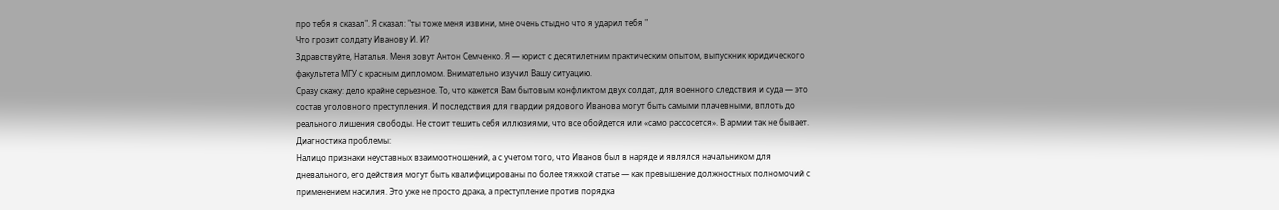про тебя я сказал". Я сказал: "ты тоже меня извини, мне очень стыдно что я ударил тебя "
Что грозит солдату Иванову И. И?
Здравствуйте, Наталья. Меня зовут Антон Семченко. Я — юрист с десятилетним практическим опытом, выпускник юридического факультета МГУ с красным дипломом. Внимательно изучил Вашу ситуацию.
Сразу скажу: дело крайне серьезное. То, что кажется Вам бытовым конфликтом двух солдат, для военного следствия и суда — это состав уголовного преступления. И последствия для гвардии рядового Иванова могут быть самыми плачевными, вплоть до реального лишения свободы. Не стоит тешить себя иллюзиями, что все обойдется или «само рассосется». В армии так не бывает.
Диагностика проблемы:
Налицо признаки неуставных взаимоотношений, а с учетом того, что Иванов был в наряде и являлся начальником для дневального, его действия могут быть квалифицированы по более тяжкой статье — как превышение должностных полномочий с применением насилия. Это уже не просто драка, а преступление против порядка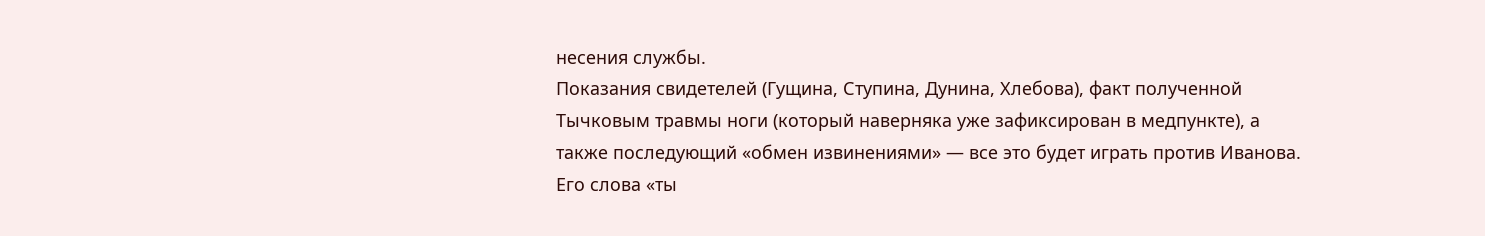несения службы.
Показания свидетелей (Гущина, Ступина, Дунина, Хлебова), факт полученной Тычковым травмы ноги (который наверняка уже зафиксирован в медпункте), а также последующий «обмен извинениями» — все это будет играть против Иванова. Его слова «ты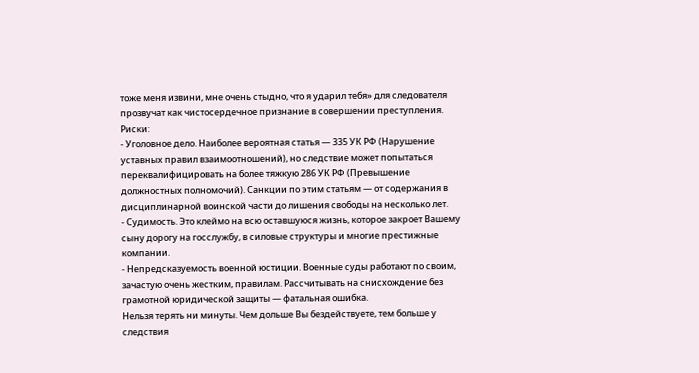тоже меня извини, мне очень стыдно, что я ударил тебя» для следователя прозвучат как чистосердечное признание в совершении преступления.
Риски:
- Уголовное дело. Наиболее вероятная статья — 335 УК РФ (Нарушение уставных правил взаимоотношений), но следствие может попытаться переквалифицировать на более тяжкую 286 УК РФ (Превышение должностных полномочий). Санкции по этим статьям — от содержания в дисциплинарной воинской части до лишения свободы на несколько лет.
- Судимость. Это клеймо на всю оставшуюся жизнь, которое закроет Вашему сыну дорогу на госслужбу, в силовые структуры и многие престижные компании.
- Непредсказуемость военной юстиции. Военные суды работают по своим, зачастую очень жестким, правилам. Рассчитывать на снисхождение без грамотной юридической защиты — фатальная ошибка.
Нельзя терять ни минуты. Чем дольше Вы бездействуете, тем больше у следствия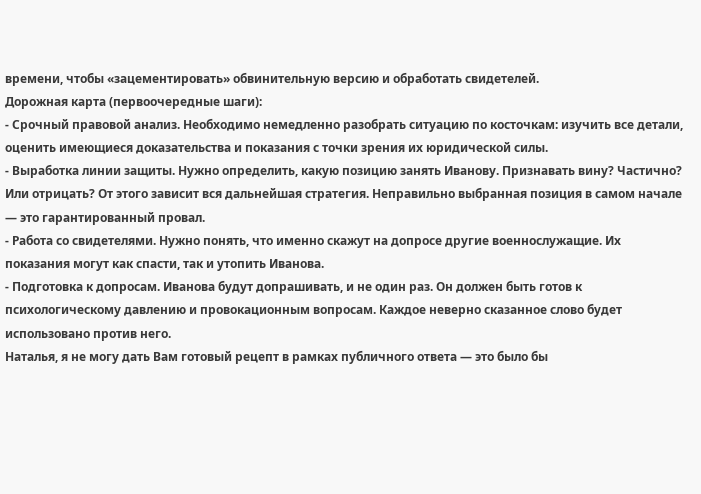времени, чтобы «зацементировать» обвинительную версию и обработать свидетелей.
Дорожная карта (первоочередные шаги):
- Срочный правовой анализ. Необходимо немедленно разобрать ситуацию по косточкам: изучить все детали, оценить имеющиеся доказательства и показания с точки зрения их юридической силы.
- Выработка линии защиты. Нужно определить, какую позицию занять Иванову. Признавать вину? Частично? Или отрицать? От этого зависит вся дальнейшая стратегия. Неправильно выбранная позиция в самом начале — это гарантированный провал.
- Работа со свидетелями. Нужно понять, что именно скажут на допросе другие военнослужащие. Их показания могут как спасти, так и утопить Иванова.
- Подготовка к допросам. Иванова будут допрашивать, и не один раз. Он должен быть готов к психологическому давлению и провокационным вопросам. Каждое неверно сказанное слово будет использовано против него.
Наталья, я не могу дать Вам готовый рецепт в рамках публичного ответа — это было бы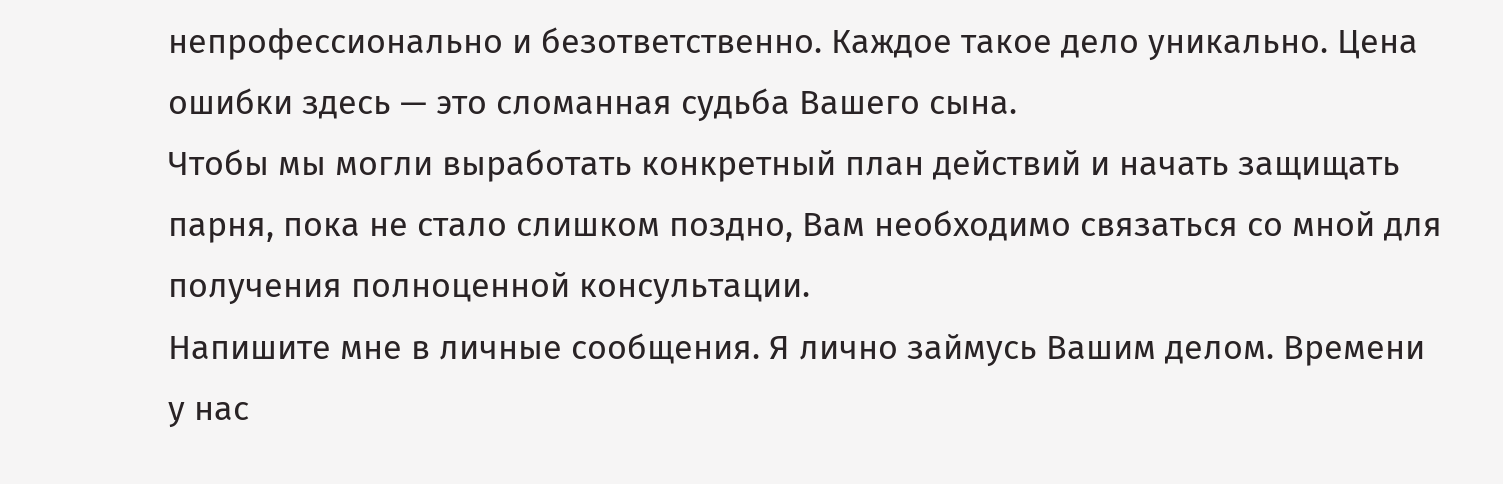непрофессионально и безответственно. Каждое такое дело уникально. Цена ошибки здесь — это сломанная судьба Вашего сына.
Чтобы мы могли выработать конкретный план действий и начать защищать парня, пока не стало слишком поздно, Вам необходимо связаться со мной для получения полноценной консультации.
Напишите мне в личные сообщения. Я лично займусь Вашим делом. Времени у нас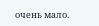очень мало.